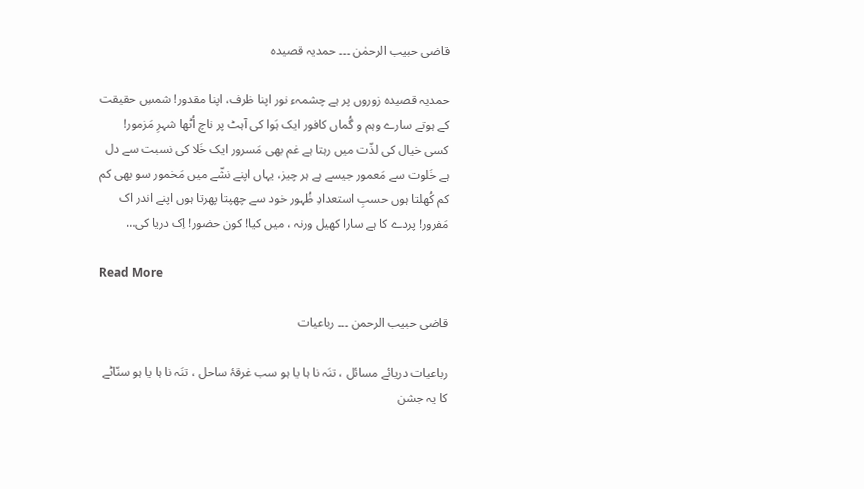قاضی حبیب الرحمٰن ۔۔۔ حمدیہ قصیدہ

حمدیہ قصیدہ زوروں پر ہے چشمہء نور اپنا ظرف، اپنا مقدور! شمسِ حقیقت کے ہوتے سارے وہم و گُماں کافور ایک ہَوا کی آہٹ پر ناچ اُٹھا شہرِ مَزمور! کسی خیال کی لذّت میں رہتا ہے غم بھی مَسرور ایک خَلا کی نسبت سے دل ہے خَلوت سے مَعمور جیسے ہے ہر چیز، یہاں اپنے نشّے میں مَخمور سو بھی کم کم کُھلتا ہوں حسبِ استعدادِ ظُہور خود سے چھپتا پھرتا ہوں اپنے اندر اک مَفرور! پردے کا ہے سارا کھیل ورنہ ، میں کیا! کون حضور! اِک دریا کی…

Read More

قاضی حبیب الرحمن ۔۔۔ رباعیات

رباعیات دریائے مسائل ، تنَہ نا ہا یا ہو سب غرقۂ ساحل ، تنَہ نا ہا یا ہو سنّاٹے کا یہ جشن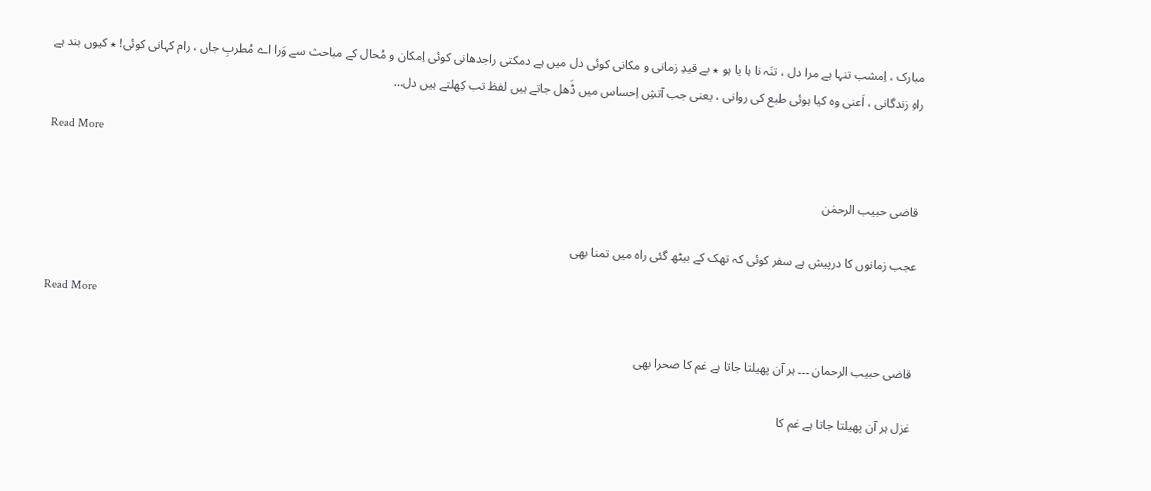مبارک ، اِمشب تنہا ہے مرا دل ، تنَہ نا ہا یا ہو ٭ بے قیدِ زمانی و مکانی کوئی دل میں ہے دمکتی راجدھانی کوئی اِمکان و مُحال کے مباحث سے وَرا اے مُطربِ جاں ، رام کہانی کوئی! ٭ کیوں بند ہے راہِ زندگانی ، اَعنی وہ کیا ہوئی طبع کی روانی ، یعنی جب آتشِ اِحساس میں ڈَھل جاتے ہیں لفظ تب کِھلتے ہیں دل…

Read More

قاضی حبیب الرحمٰن

عجب زمانوں کا درپیش ہے سفر کوئی کہ تھک کے بیٹھ گئی راہ میں تمنا بھی

Read More

قاضی حبیب الرحمان ۔۔۔ ہر آن پھیلتا جاتا ہے غم کا صحرا بھی

غزل ہر آن پھیلتا جاتا ہے غم کا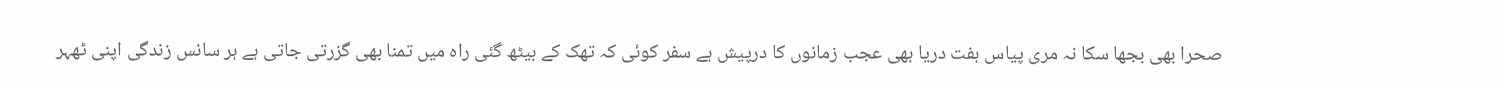صحرا بھی بجھا سکا نہ مری پیاس ہفت دریا بھی عجب زمانوں کا درپیش ہے سفر کوئی کہ تھک کے بیٹھ گئی راہ میں تمنا بھی گزرتی جاتی ہے ہر سانس زندگی اپنی ٹھہر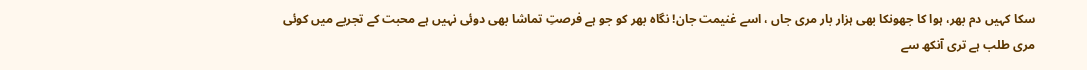سکا کہیں دم بھر، ہوا کا جھونکا بھی ہزار بار مری جاں ، اسے غنیمت جان! نگاہ بھر کو جو ہے فرصتِ تماشا بھی دوئی نہیں ہے محبت کے تجربے میں کوئی مری طلب ہے تری آنکھ سے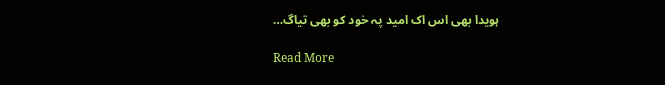ہویدا بھی اس اک امید پہ خود کو بھی تیاگ…

Read More